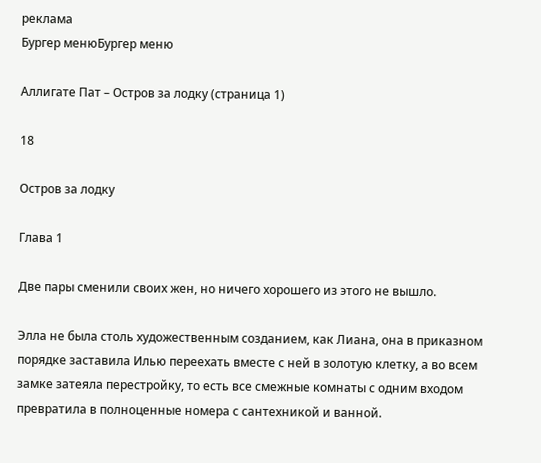реклама
Бургер менюБургер меню

Аллигате Пат – Остров за лодку (страница 1)

18

Остров за лодку

Глава 1

Две пары сменили своих жен, но ничего хорошего из этого не вышло.

Элла не была столь художественным созданием, как Лиана, она в приказном порядке заставила Илью переехать вместе с ней в золотую клетку, а во всем замке затеяла перестройку, то есть все смежные комнаты с одним входом превратила в полноценные номера с сантехникой и ванной.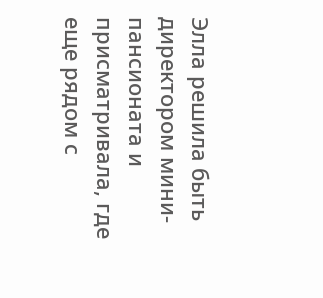Элла решила быть директором мини-пансионата и присматривала, где еще рядом с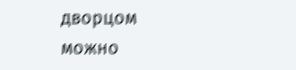дворцом можно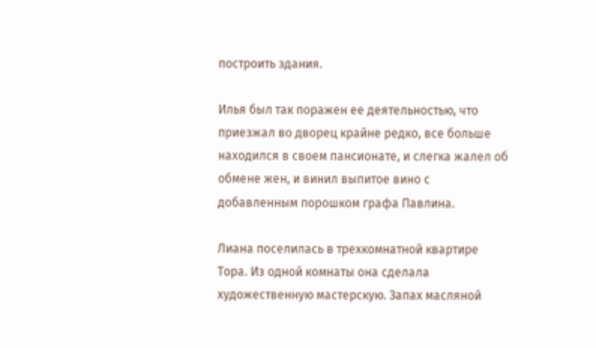построить здания.

Илья был так поражен ее деятельностью, что приезжал во дворец крайне редко, все больше находился в своем пансионате, и слегка жалел об обмене жен, и винил выпитое вино с добавленным порошком графа Павлина.

Лиана поселилась в трехкомнатной квартире Тора. Из одной комнаты она сделала художественную мастерскую. Запах масляной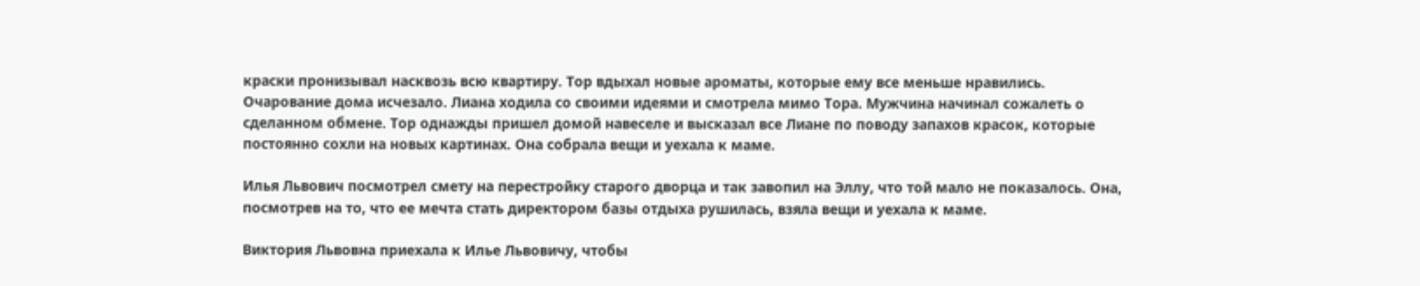краски пронизывал насквозь всю квартиру. Тор вдыхал новые ароматы, которые ему все меньше нравились. Очарование дома исчезало. Лиана ходила со своими идеями и смотрела мимо Тора. Мужчина начинал сожалеть о сделанном обмене. Тор однажды пришел домой навеселе и высказал все Лиане по поводу запахов красок, которые постоянно сохли на новых картинах. Она собрала вещи и уехала к маме.

Илья Львович посмотрел смету на перестройку старого дворца и так завопил на Эллу, что той мало не показалось. Она, посмотрев на то, что ее мечта стать директором базы отдыха рушилась, взяла вещи и уехала к маме.

Виктория Львовна приехала к Илье Львовичу, чтобы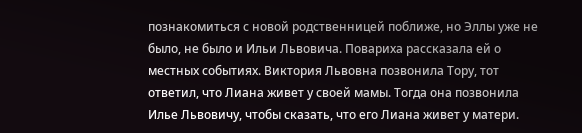познакомиться с новой родственницей поближе, но Эллы уже не было, не было и Ильи Львовича. Повариха рассказала ей о местных событиях. Виктория Львовна позвонила Тору, тот ответил, что Лиана живет у своей мамы. Тогда она позвонила Илье Львовичу, чтобы сказать, что его Лиана живет у матери.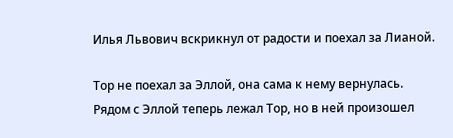Илья Львович вскрикнул от радости и поехал за Лианой.

Тор не поехал за Эллой, она сама к нему вернулась. Рядом с Эллой теперь лежал Тор, но в ней произошел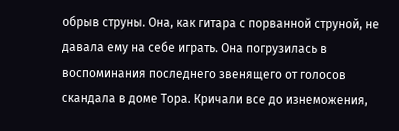обрыв струны. Она, как гитара с порванной струной, не давала ему на себе играть. Она погрузилась в воспоминания последнего звенящего от голосов скандала в доме Тора. Кричали все до изнеможения,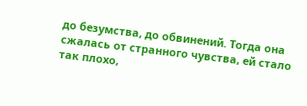до безумства, до обвинений. Тогда она сжалась от странного чувства, ей стало так плохо,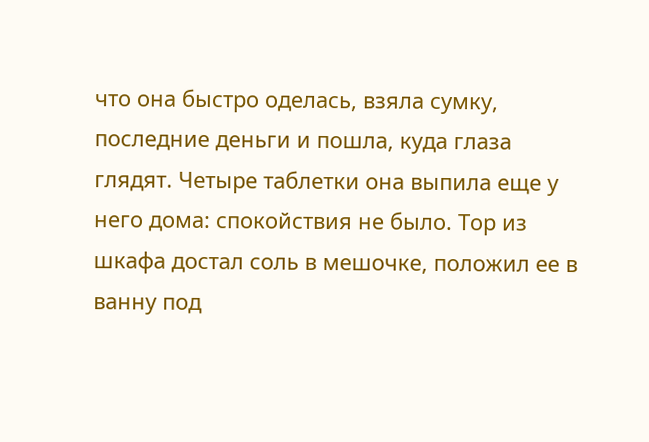что она быстро оделась, взяла сумку, последние деньги и пошла, куда глаза глядят. Четыре таблетки она выпила еще у него дома: спокойствия не было. Тор из шкафа достал соль в мешочке, положил ее в ванну под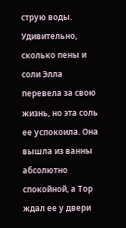струю воды. Удивительно, сколько пены и соли Элла перевела за свою жизнь, но эта соль ее успокоила. Она вышла из ванны абсолютно спокойной, а Тор ждал ее у двери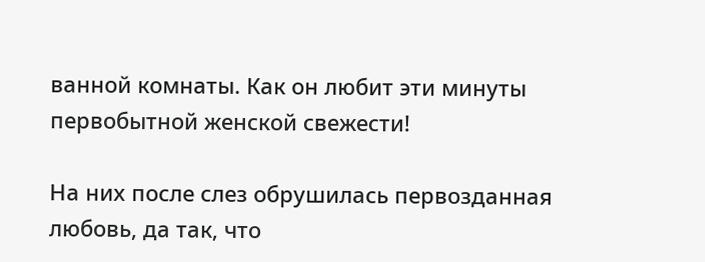ванной комнаты. Как он любит эти минуты первобытной женской свежести!

На них после слез обрушилась первозданная любовь, да так, что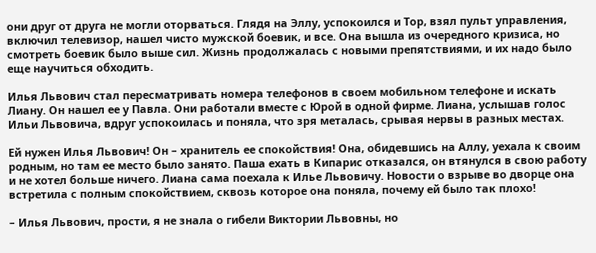они друг от друга не могли оторваться. Глядя на Эллу, успокоился и Тор, взял пульт управления, включил телевизор, нашел чисто мужской боевик, и все. Она вышла из очередного кризиса, но смотреть боевик было выше сил. Жизнь продолжалась с новыми препятствиями, и их надо было еще научиться обходить.

Илья Львович стал пересматривать номера телефонов в своем мобильном телефоне и искать Лиану. Он нашел ее у Павла. Они работали вместе с Юрой в одной фирме. Лиана, услышав голос Ильи Львовича, вдруг успокоилась и поняла, что зря металась, срывая нервы в разных местах.

Ей нужен Илья Львович! Он – хранитель ее спокойствия! Она, обидевшись на Аллу, уехала к своим родным, но там ее место было занято. Паша ехать в Кипарис отказался, он втянулся в свою работу и не хотел больше ничего. Лиана сама поехала к Илье Львовичу. Новости о взрыве во дворце она встретила с полным спокойствием, сквозь которое она поняла, почему ей было так плохо!

– Илья Львович, прости, я не знала о гибели Виктории Львовны, но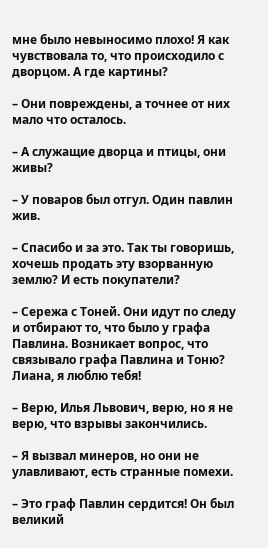мне было невыносимо плохо! Я как чувствовала то, что происходило с дворцом. А где картины?

– Они повреждены, а точнее от них мало что осталось.

– А служащие дворца и птицы, они живы?

– У поваров был отгул. Один павлин жив.

– Спасибо и за это. Так ты говоришь, хочешь продать эту взорванную землю? И есть покупатели?

– Сережа с Тоней. Они идут по следу и отбирают то, что было у графа Павлина. Возникает вопрос, что связывало графа Павлина и Тоню? Лиана, я люблю тебя!

– Верю, Илья Львович, верю, но я не верю, что взрывы закончились.

– Я вызвал минеров, но они не улавливают, есть странные помехи.

– Это граф Павлин сердится! Он был великий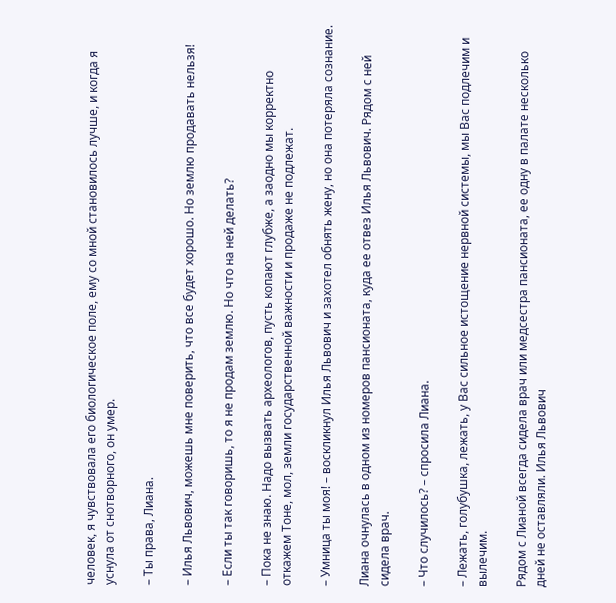человек, я чувствовала его биологическое поле, ему со мной становилось лучше, и когда я уснула от снотворного, он умер.

– Ты права, Лиана.

– Илья Львович, можешь мне поверить, что все будет хорошо. Но землю продавать нельзя!

– Если ты так говоришь, то я не продам землю. Но что на ней делать?

– Пока не знаю. Надо вызвать археологов, пусть копают глубже, а заодно мы корректно откажем Тоне, мол, земли государственной важности и продаже не подлежат.

– Умница ты моя! – воскликнул Илья Львович и захотел обнять жену, но она потеряла сознание.

Лиана очнулась в одном из номеров пансионата, куда ее отвез Илья Львович. Рядом с ней сидела врач.

– Что случилось? – спросила Лиана.

– Лежать, голубушка, лежать, у Вас сильное истощение нервной системы, мы Вас подлечим и вылечим.

Рядом с Лианой всегда сидела врач или медсестра пансионата, ее одну в палате несколько дней не оставляли. Илья Львович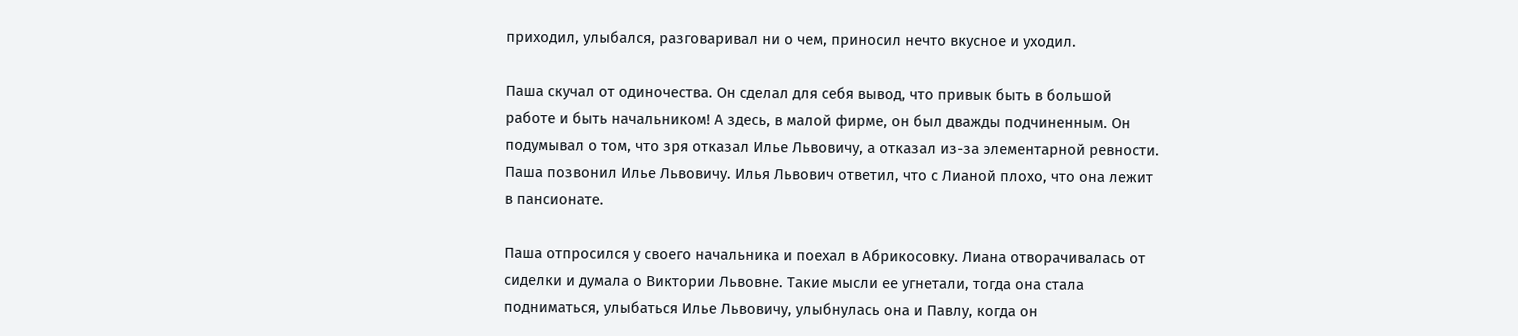приходил, улыбался, разговаривал ни о чем, приносил нечто вкусное и уходил.

Паша скучал от одиночества. Он сделал для себя вывод, что привык быть в большой работе и быть начальником! А здесь, в малой фирме, он был дважды подчиненным. Он подумывал о том, что зря отказал Илье Львовичу, а отказал из-за элементарной ревности. Паша позвонил Илье Львовичу. Илья Львович ответил, что с Лианой плохо, что она лежит в пансионате.

Паша отпросился у своего начальника и поехал в Абрикосовку. Лиана отворачивалась от сиделки и думала о Виктории Львовне. Такие мысли ее угнетали, тогда она стала подниматься, улыбаться Илье Львовичу, улыбнулась она и Павлу, когда он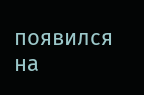появился на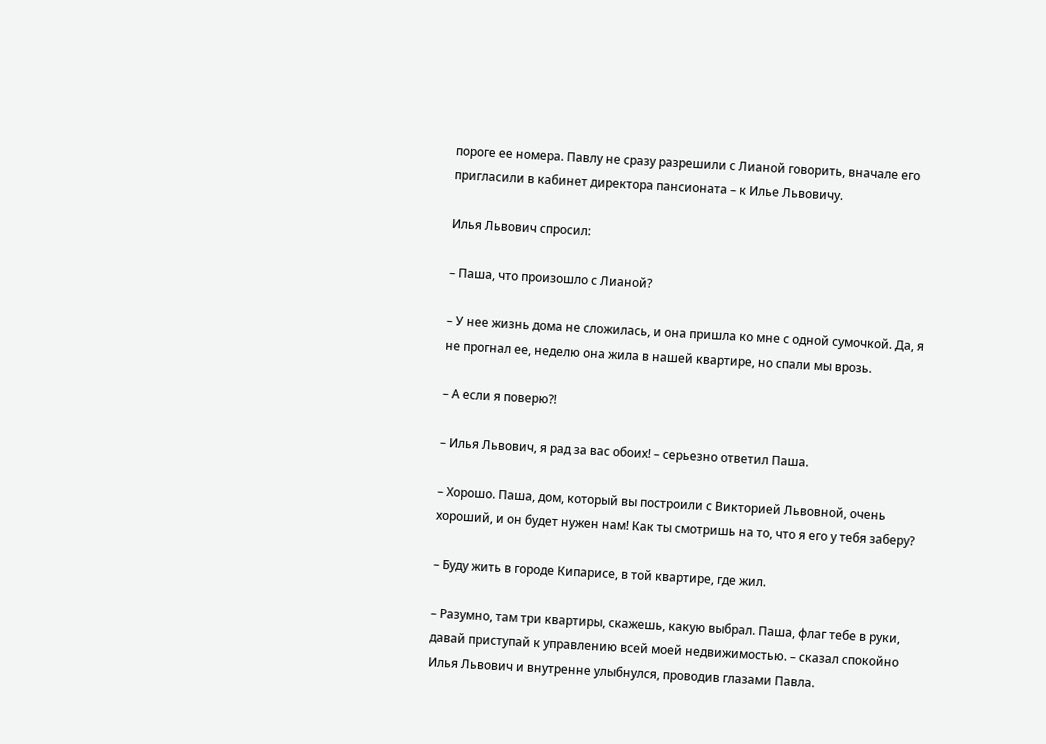пороге ее номера. Павлу не сразу разрешили с Лианой говорить, вначале его пригласили в кабинет директора пансионата – к Илье Львовичу.

Илья Львович спросил:

– Паша, что произошло с Лианой?

– У нее жизнь дома не сложилась, и она пришла ко мне с одной сумочкой. Да, я не прогнал ее, неделю она жила в нашей квартире, но спали мы врозь.

– А если я поверю?!

– Илья Львович, я рад за вас обоих! – серьезно ответил Паша.

– Хорошо. Паша, дом, который вы построили с Викторией Львовной, очень хороший, и он будет нужен нам! Как ты смотришь на то, что я его у тебя заберу?

– Буду жить в городе Кипарисе, в той квартире, где жил.

– Разумно, там три квартиры, скажешь, какую выбрал. Паша, флаг тебе в руки, давай приступай к управлению всей моей недвижимостью. – сказал спокойно Илья Львович и внутренне улыбнулся, проводив глазами Павла.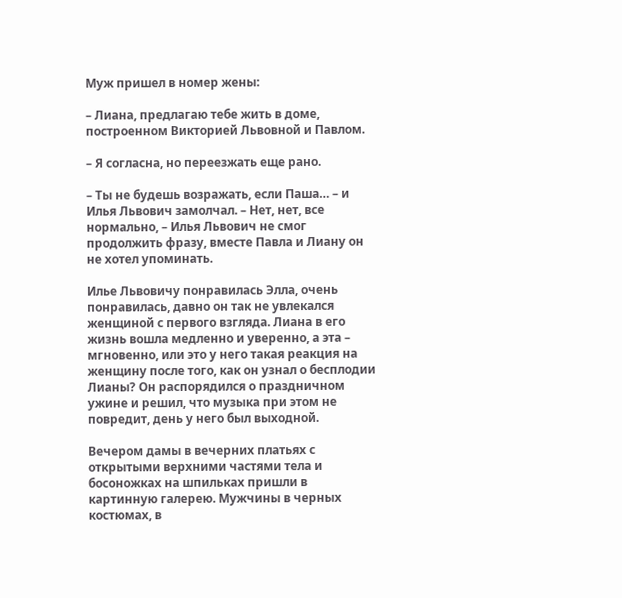Муж пришел в номер жены:

– Лиана, предлагаю тебе жить в доме, построенном Викторией Львовной и Павлом.

– Я согласна, но переезжать еще рано.

– Ты не будешь возражать, если Паша… – и Илья Львович замолчал. – Нет, нет, все нормально, – Илья Львович не смог продолжить фразу, вместе Павла и Лиану он не хотел упоминать.

Илье Львовичу понравилась Элла, очень понравилась, давно он так не увлекался женщиной с первого взгляда. Лиана в его жизнь вошла медленно и уверенно, а эта – мгновенно, или это у него такая реакция на женщину после того, как он узнал о бесплодии Лианы? Он распорядился о праздничном ужине и решил, что музыка при этом не повредит, день у него был выходной.

Вечером дамы в вечерних платьях с открытыми верхними частями тела и босоножках на шпильках пришли в картинную галерею. Мужчины в черных костюмах, в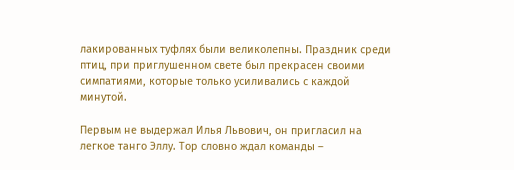лакированных туфлях были великолепны. Праздник среди птиц, при приглушенном свете был прекрасен своими симпатиями, которые только усиливались с каждой минутой.

Первым не выдержал Илья Львович, он пригласил на легкое танго Эллу. Тор словно ждал команды –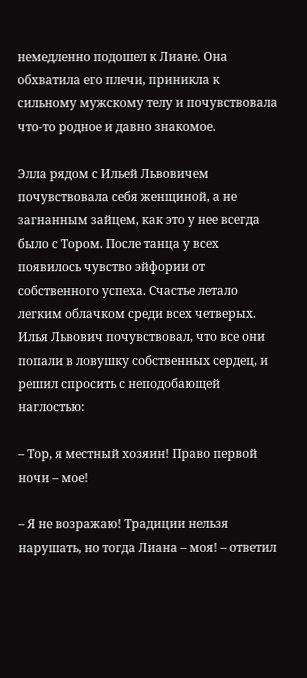немедленно подошел к Лиане. Она обхватила его плечи, приникла к сильному мужскому телу и почувствовала что-то родное и давно знакомое.

Элла рядом с Ильей Львовичем почувствовала себя женщиной, а не загнанным зайцем, как это у нее всегда было с Тором. После танца у всех появилось чувство эйфории от собственного успеха. Счастье летало легким облачком среди всех четверых. Илья Львович почувствовал, что все они попали в ловушку собственных сердец, и решил спросить с неподобающей наглостью:

– Тор, я местный хозяин! Право первой ночи – мое!

– Я не возражаю! Традиции нельзя нарушать, но тогда Лиана – моя! – ответил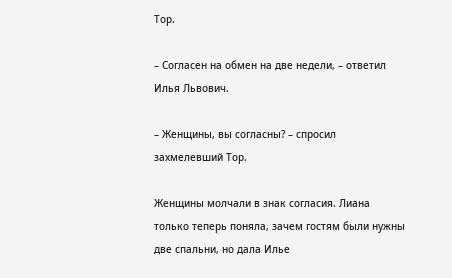Тор.

– Согласен на обмен на две недели, – ответил Илья Львович.

– Женщины, вы согласны? – спросил захмелевший Тор.

Женщины молчали в знак согласия. Лиана только теперь поняла, зачем гостям были нужны две спальни, но дала Илье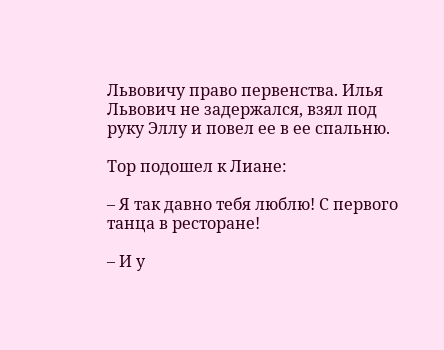Львовичу право первенства. Илья Львович не задержался, взял под руку Эллу и повел ее в ее спальню.

Тор подошел к Лиане:

– Я так давно тебя люблю! С первого танца в ресторане!

– И у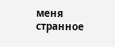меня странное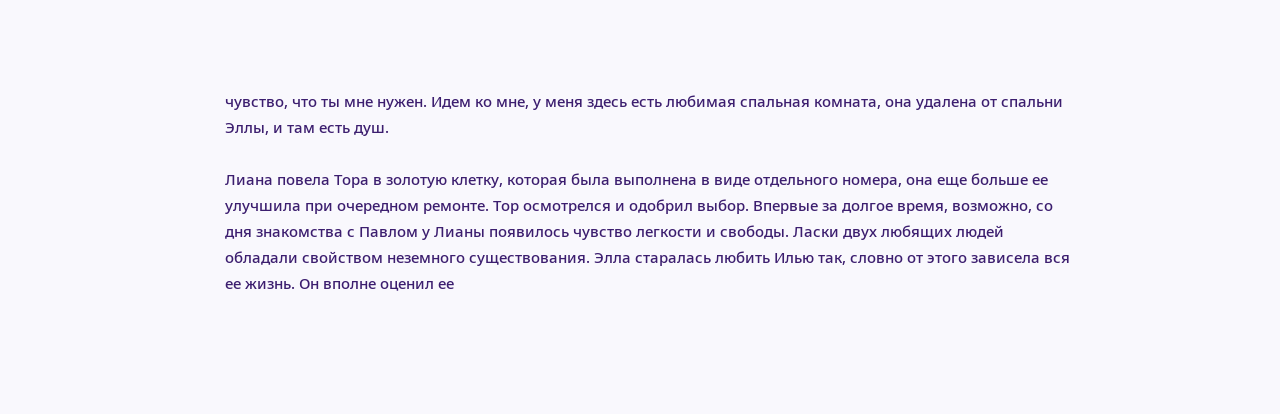чувство, что ты мне нужен. Идем ко мне, у меня здесь есть любимая спальная комната, она удалена от спальни Эллы, и там есть душ.

Лиана повела Тора в золотую клетку, которая была выполнена в виде отдельного номера, она еще больше ее улучшила при очередном ремонте. Тор осмотрелся и одобрил выбор. Впервые за долгое время, возможно, со дня знакомства с Павлом у Лианы появилось чувство легкости и свободы. Ласки двух любящих людей обладали свойством неземного существования. Элла старалась любить Илью так, словно от этого зависела вся ее жизнь. Он вполне оценил ее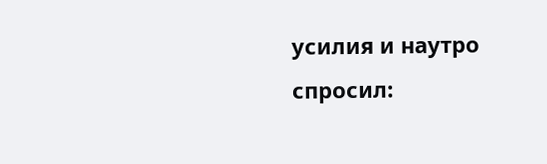усилия и наутро спросил: